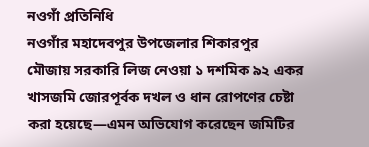নওগাঁ প্রতিনিধি
নওগাঁর মহাদেবপুর উপজেলার শিকারপুর মৌজায় সরকারি লিজ নেওয়া ১ দশমিক ৯২ একর খাসজমি জোরপূর্বক দখল ও ধান রোপণের চেষ্টা করা হয়েছে—এমন অভিযোগ করেছেন জমিটির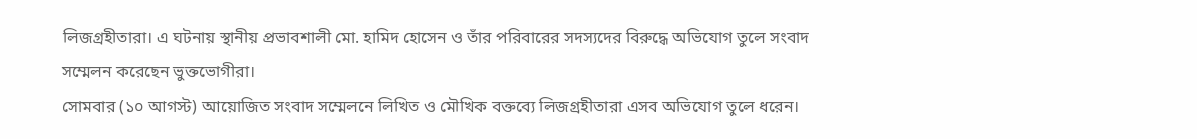লিজগ্রহীতারা। এ ঘটনায় স্থানীয় প্রভাবশালী মো. হামিদ হোসেন ও তাঁর পরিবারের সদস্যদের বিরুদ্ধে অভিযোগ তুলে সংবাদ সম্মেলন করেছেন ভুক্তভোগীরা।
সোমবার (১০ আগস্ট) আয়োজিত সংবাদ সম্মেলনে লিখিত ও মৌখিক বক্তব্যে লিজগ্রহীতারা এসব অভিযোগ তুলে ধরেন।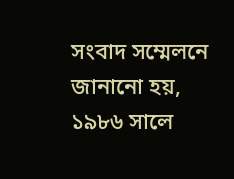সংবাদ সম্মেলনে জানানো হয়, ১৯৮৬ সালে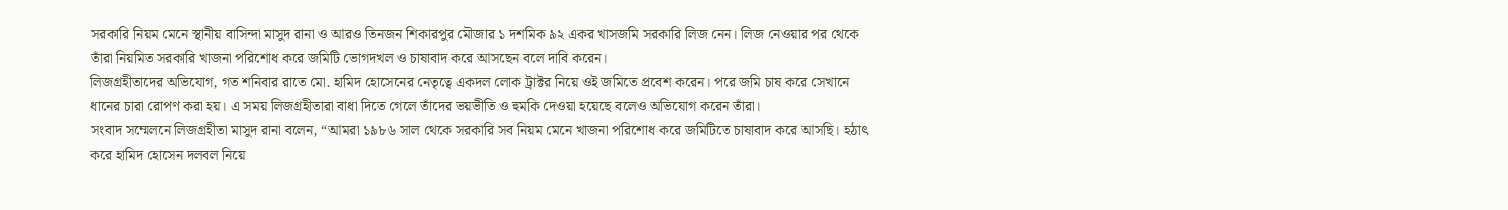সরকারি নিয়ম মেনে স্থানীয় বাসিন্দা মাসুদ রানা ও আরও তিনজন শিকারপুর মৌজার ১ দশমিক ৯২ একর খাসজমি সরকারি লিজ নেন। লিজ নেওয়ার পর থেকে তাঁরা নিয়মিত সরকারি খাজনা পরিশোধ করে জমিটি ভোগদখল ও চাষাবাদ করে আসছেন বলে দাবি করেন।
লিজগ্রহীতাদের অভিযোগ, গত শনিবার রাতে মো. হামিদ হোসেনের নেতৃত্বে একদল লোক ট্রাক্টর নিয়ে ওই জমিতে প্রবেশ করেন। পরে জমি চাষ করে সেখানে ধানের চারা রোপণ করা হয়। এ সময় লিজগ্রহীতারা বাধা দিতে গেলে তাঁদের ভয়ভীতি ও হুমকি দেওয়া হয়েছে বলেও অভিযোগ করেন তাঁরা।
সংবাদ সম্মেলনে লিজগ্রহীতা মাসুদ রানা বলেন, “আমরা ১৯৮৬ সাল থেকে সরকারি সব নিয়ম মেনে খাজনা পরিশোধ করে জমিটিতে চাষাবাদ করে আসছি। হঠাৎ করে হামিদ হোসেন দলবল নিয়ে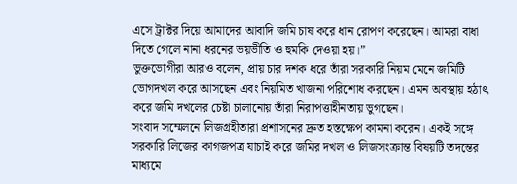এসে ট্রাক্টর দিয়ে আমাদের আবাদি জমি চাষ করে ধান রোপণ করেছেন। আমরা বাধা দিতে গেলে নানা ধরনের ভয়ভীতি ও হুমকি দেওয়া হয়।”
ভুক্তভোগীরা আরও বলেন, প্রায় চার দশক ধরে তাঁরা সরকারি নিয়ম মেনে জমিটি ভোগদখল করে আসছেন এবং নিয়মিত খাজনা পরিশোধ করছেন। এমন অবস্থায় হঠাৎ করে জমি দখলের চেষ্টা চালানোয় তাঁরা নিরাপত্তাহীনতায় ভুগছেন।
সংবাদ সম্মেলনে লিজগ্রহীতারা প্রশাসনের দ্রুত হস্তক্ষেপ কামনা করেন। একই সঙ্গে সরকারি লিজের কাগজপত্র যাচাই করে জমির দখল ও লিজসংক্রান্ত বিষয়টি তদন্তের মাধ্যমে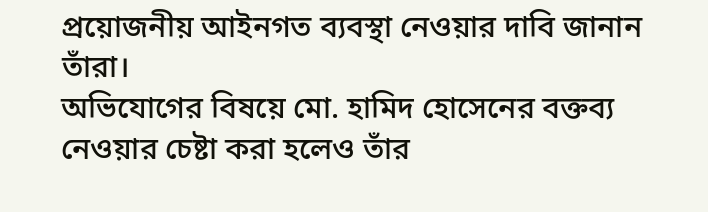প্রয়োজনীয় আইনগত ব্যবস্থা নেওয়ার দাবি জানান তাঁরা।
অভিযোগের বিষয়ে মো. হামিদ হোসেনের বক্তব্য নেওয়ার চেষ্টা করা হলেও তাঁর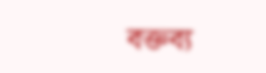বক্তব্য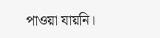পাওয়া যায়নি।